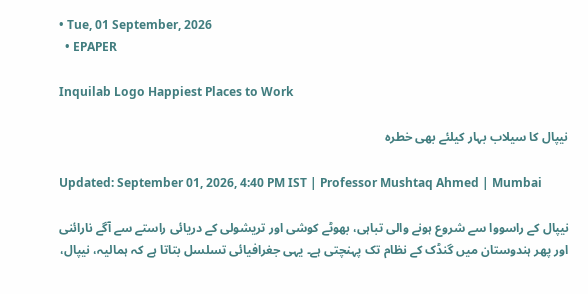• Tue, 01 September, 2026
  • EPAPER

Inquilab Logo Happiest Places to Work

نیپال کا سیلاب بہار کیلئے بھی خطرہ

Updated: September 01, 2026, 4:40 PM IST | Professor Mushtaq Ahmed | Mumbai

نیپال کے راسووا سے شروع ہونے والی تباہی، بھوٹے کوشی اور تریشولی کے دریائی راستے سے آگے نارائنی اور پھر ہندوستان میں گنڈک کے نظام تک پہنچتی ہے۔ یہی جغرافیائی تسلسل بتاتا ہے کہ ہمالیہ، نیپال،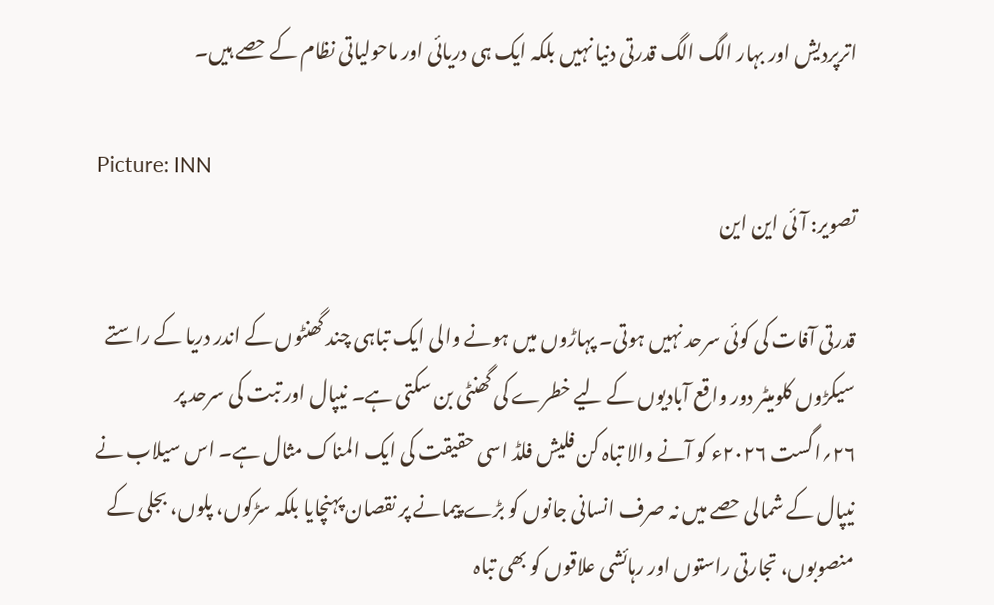اترپردیش اور بہار الگ الگ قدرتی دنیا نہیں بلکہ ایک ہی دریائی اور ماحولیاتی نظام کے حصے ہیں۔

Picture: INN
تصویر: آئی این این

قدرتی آفات کی کوئی سرحد نہیں ہوتی۔ پہاڑوں میں ہونے والی ایک تباہی چند گھنٹوں کے اندر دریا کے راستے سیکڑوں کلومیٹر دور واقع آبادیوں کے لیے خطرے کی گھنٹی بن سکتی ہے۔ نیپال اور تبت کی سرحد پر ۲۶؍اگست ۲۰۲۶ء کو آنے والا تباہ کن فلیش فلڈ اسی حقیقت کی ایک المناک مثال ہے۔ اس سیلاب نے نیپال کے شمالی حصے میں نہ صرف انسانی جانوں کو بڑے پیمانے پر نقصان پہنچایا بلکہ سڑکوں، پلوں، بجلی کے منصوبوں، تجارتی راستوں اور رہائشی علاقوں کو بھی تباہ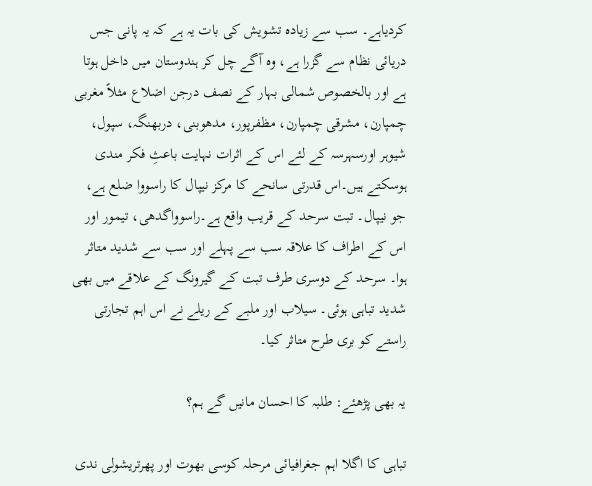کردیاہے۔ سب سے زیادہ تشویش کی بات یہ ہے کہ یہ پانی جس دریائی نظام سے گزرا ہے، وہ آگے چل کر ہندوستان میں داخل ہوتا ہے اور بالخصوص شمالی بہار کے نصف درجن اضلاع مثلاً مغربی چمپارن، مشرقی چمپارن، مظفرپور، مدھوبنی، دربھنگہ، سپول، شیوہر اورسہرسہ کے لئے اس کے اثرات نہایت باعثِ فکر مندی ہوسکتے ہیں۔اس قدرتی سانحے کا مرکز نیپال کا راسووا ضلع ہے، جو نیپال۔ تبت سرحد کے قریب واقع ہے۔راسوواگدھی، تیمور اور اس کے اطراف کا علاقہ سب سے پہلے اور سب سے شدید متاثر ہوا۔ سرحد کے دوسری طرف تبت کے گیرونگ کے علاقے میں بھی شدید تباہی ہوئی۔ سیلاب اور ملبے کے ریلے نے اس اہم تجارتی راستے کو بری طرح متاثر کیا۔

یہ بھی پڑھئے: طلبہ کا احسان مانیں گے ہم؟

تباہی کا اگلا اہم جغرافیائی مرحلہ کوسی بھوت اور پھرتریشولی ندی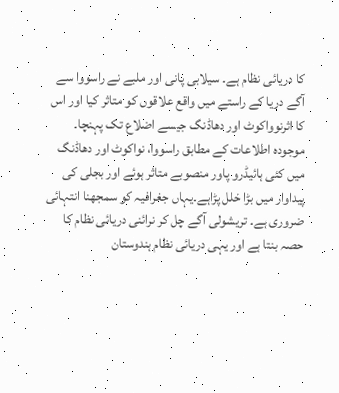کا دریائی نظام ہے۔ سیلابی پانی اور ملبے نے راسووا سے آگے دریا کے راستے میں واقع علاقوں کو متاثر کیا اور اس کا اثرنوواکوٹ اور دھاڈنگ جیسے اضلاع تک پہنچا۔ موجودہ اطلاعات کے مطابق راسووا، نواکوٹ اور دھاڈنگ میں کئی ہائیڈرو پاور منصوبے متاثر ہوئے اور بجلی کی پیداوار میں بڑا خلل پڑاہے۔یہاں جغرافیہ کو سمجھنا انتہائی ضروری ہے۔ تریشولی آگے چل کر نرائنی دریائی نظام کا حصہ بنتا ہے اور یہی دریائی نظام ہندوستان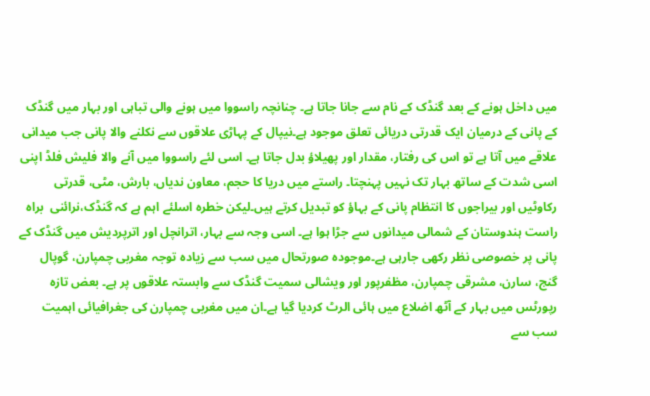میں داخل ہونے کے بعد گنڈک کے نام سے جانا جاتا ہے۔ چنانچہ راسووا میں ہونے والی تباہی اور بہار میں گنڈک کے پانی کے درمیان ایک قدرتی دریائی تعلق موجود ہے۔نیپال کے پہاڑی علاقوں سے نکلنے والا پانی جب میدانی علاقے میں آتا ہے تو اس کی رفتار، مقدار اور پھیلاؤ بدل جاتا ہے۔ اسی لئے راسووا میں آنے والا فلیش فلڈ اپنی اسی شدت کے ساتھ بہار تک نہیں پہنچتا۔ راستے میں دریا کا حجم، معاون ندیاں، بارش، مٹی، قدرتی رکاوٹیں اور بیراجوں کا انتظام پانی کے بہاؤ کو تبدیل کرتے ہیں۔لیکن خطرہ اسلئے اہم ہے کہ گنڈک،نرائنی  براہ راست ہندوستان کے شمالی میدانوں سے جڑا ہوا ہے۔ اسی وجہ سے بہار، اترانچل اور اترپردیش میں گنڈک کے پانی پر خصوصی نظر رکھی جارہی ہے۔موجودہ صورتحال میں سب سے زیادہ توجہ مغربی چمپارن، گوپال گنج، سارن، مشرقی چمپارن، مظفرپور اور ویشالی سمیت گنڈک سے وابستہ علاقوں پر ہے۔ بعض تازہ رپورٹس میں بہار کے آٹھ اضلاع میں ہائی الرٹ کردیا گیا ہے۔ان میں مغربی چمپارن کی جغرافیائی اہمیت سب سے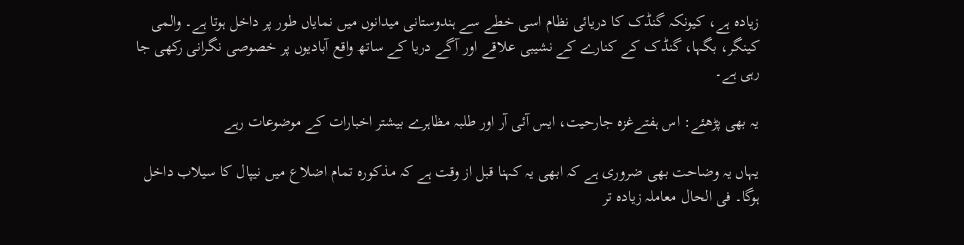زیادہ ہے، کیونکہ گنڈک کا دریائی نظام اسی خطے سے ہندوستانی میدانوں میں نمایاں طور پر داخل ہوتا ہے۔ والمی کینگر، بگہا، گنڈک کے کنارے کے نشیبی علاقے اور آگے دریا کے ساتھ واقع آبادیوں پر خصوصی نگرانی رکھی جا رہی ہے۔

یہ بھی پڑھئے: اس ہفتےغزہ جارحیت، ایس آئی آر اور طلبہ مظاہرے بیشتر اخبارات کے موضوعات رہے

یہاں یہ وضاحت بھی ضروری ہے کہ ابھی یہ کہنا قبل از وقت ہے کہ مذکورہ تمام اضلاع میں نیپال کا سیلاب داخل ہوگا۔ فی الحال معاملہ زیادہ تر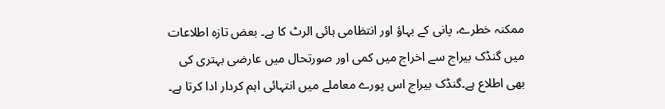ممکنہ خطرے، پانی کے بہاؤ اور انتظامی ہائی الرٹ کا ہے۔ بعض تازہ اطلاعات میں گنڈک بیراج سے اخراج میں کمی اور صورتحال میں عارضی بہتری کی بھی اطلاع ہے۔گنڈک بیراج اس پورے معاملے میں انتہائی اہم کردار ادا کرتا ہے۔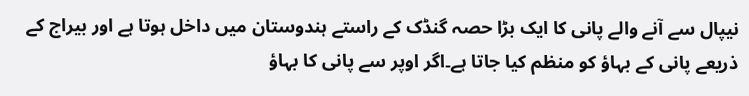نیپال سے آنے والے پانی کا ایک بڑا حصہ گنڈک کے راستے ہندوستان میں داخل ہوتا ہے اور بیراج کے ذریعے پانی کے بہاؤ کو منظم کیا جاتا ہے۔اگر اوپر سے پانی کا بہاؤ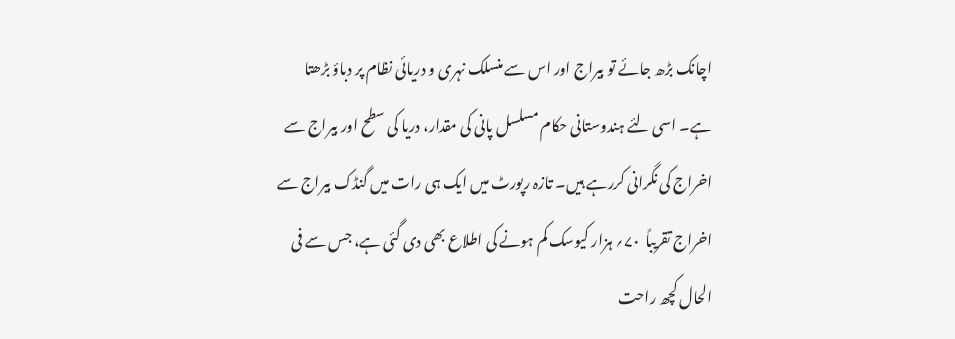اچانک بڑھ جائے تو بیراج اور اس سے منسلک نہری و دریائی نظام پر دباؤ بڑھتا ہے۔ اسی لئے ہندوستانی حکام مسلسل پانی کی مقدار، دریا کی سطح اور بیراج سے اخراج کی نگرانی کررہے ہیں۔ تازہ رپورٹ میں ایک ہی رات میں گنڈک بیراج سے اخراج تقریباً  ۷۰؍ ہزار کیوسک کم ہونے کی اطلاع بھی دی گئی ہے، جس سے فی الحال کچھ راحت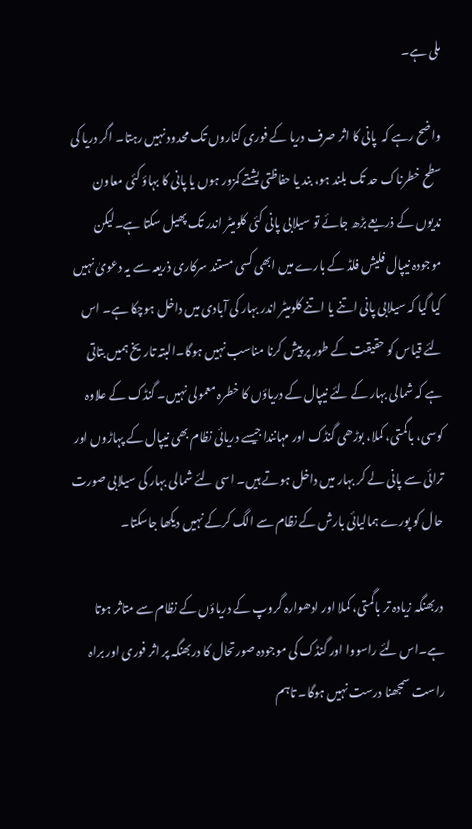ملی ہے۔

واضح رہے کہ  پانی کا اثر صرف دریا کے فوری کناروں تک محدود نہیں رہتا۔ اگر دریا کی سطح خطرناک حد تک بلند ہو، بند یا حفاظتی پشتے کمزور ہوں یا پانی کا بہاؤ کئی معاون ندیوں کے ذریعے بڑھ جائے تو سیلابی پانی کئی کلومیٹر اندر تک پھیل سکتا ہے۔لیکن موجودہ نیپال فلیش فلڈ کے بارے میں ابھی کسی مستند سرکاری ذریعہ سے یہ دعویٰ نہیں کیا گیا کہ سیلابی پانی اتنے یا اتنے کلومیٹر اندر بہار کی آبادی میں داخل ہوچکا ہے۔ اس لئے قیاس کو حقیقت کے طور پر پیش کرنا مناسب نہیں ہوگا۔البتہ تاریخ ہمیں بتاتی ہے کہ شمالی بہار کے لئے نیپال کے دریاؤں کا خطرہ معمولی نہیں۔ گنڈک کے علاوہ کوسی، باگمتی، کملا، بوڑھی گنڈک اور مہانندا جیسے دریائی نظام بھی نیپال کے پہاڑوں اور ترائی سے پانی لے کر بہار میں داخل ہوتے ہیں۔ اسی لئے شمالی بہار کی سیلابی صورت حال کو پورے ہمالیائی بارش کے نظام سے الگ کرکے نہیں دیکھا جاسکتا۔

دربھنگہ زیادہ تر باگمتی، کملا اور ادھوارہ گروپ کے دریاؤں کے نظام سے متاثر ہوتا ہے۔اس لئے راسووا اور گنڈک کی موجودہ صورتحال کا دربھنگہ پر اثر فوری اور براہ راست سمجھنا درست نہیں ہوگا۔ تاہم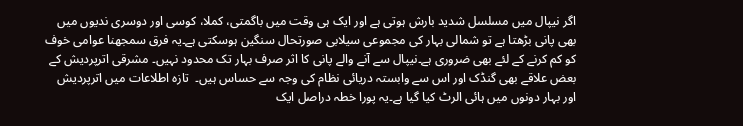اگر نیپال میں مسلسل شدید بارش ہوتی ہے اور ایک ہی وقت میں باگمتی، کملا، کوسی اور دوسری ندیوں میں بھی پانی بڑھتا ہے تو شمالی بہار کی مجموعی سیلابی صورتحال سنگین ہوسکتی ہے۔یہ فرق سمجھنا عوامی خوف کو کم کرنے کے لئے بھی ضروری ہے۔نیپال سے آنے والے پانی کا اثر صرف بہار تک محدود نہیں۔ مشرقی اترپردیش کے بعض علاقے بھی گنڈک اور اس سے وابستہ دریائی نظام کی وجہ سے حساس ہیں۔  تازہ اطلاعات میں اترپردیش اور بہار دونوں میں ہائی الرٹ کیا گیا ہے۔یہ پورا خطہ دراصل ایک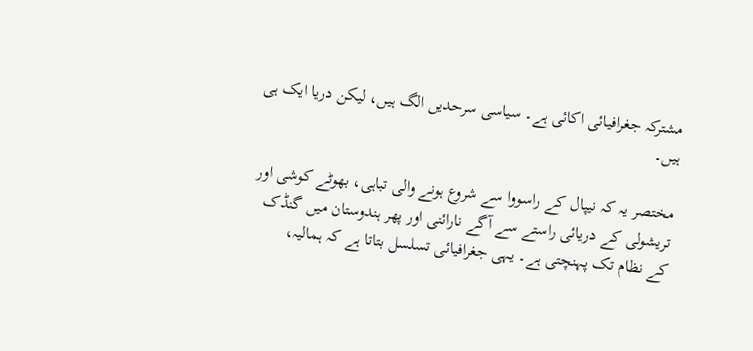مشترکہ جغرافیائی اکائی ہے۔ سیاسی سرحدیں الگ ہیں، لیکن دریا ایک ہی ہیں۔

مختصر یہ کہ نیپال کے راسووا سے شروع ہونے والی تباہی، بھوٹے کوشی اور تریشولی کے دریائی راستے سے آگے نارائنی اور پھر ہندوستان میں گنڈک کے نظام تک پہنچتی ہے۔ یہی جغرافیائی تسلسل بتاتا ہے کہ ہمالیہ،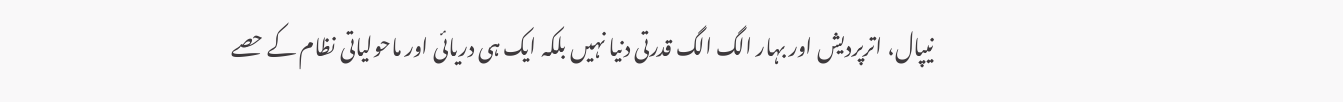نیپال، اترپردیش اور بہار الگ الگ قدرتی دنیا نہیں بلکہ ایک ہی دریائی اور ماحولیاتی نظام کے حصے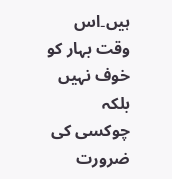ہیں۔اس وقت بہار کو خوف نہیں بلکہ چوکسی کی ضرورت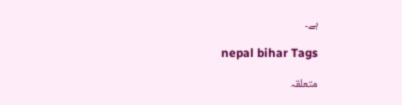ہے۔

nepal bihar Tags

متعلقہ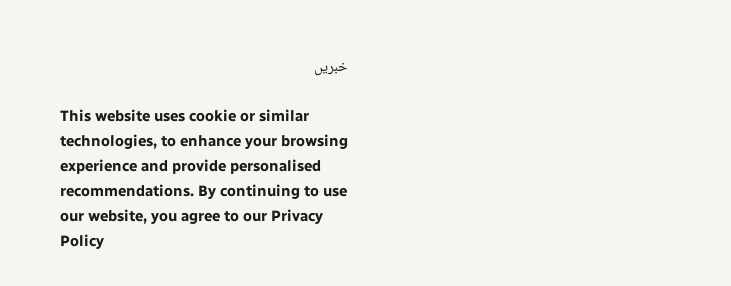خبریں

This website uses cookie or similar technologies, to enhance your browsing experience and provide personalised recommendations. By continuing to use our website, you agree to our Privacy Policy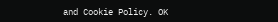and Cookie Policy. OK